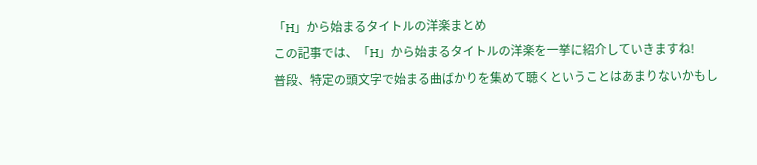「H」から始まるタイトルの洋楽まとめ
この記事では、「H」から始まるタイトルの洋楽を一挙に紹介していきますね!
普段、特定の頭文字で始まる曲ばかりを集めて聴くということはあまりないかもし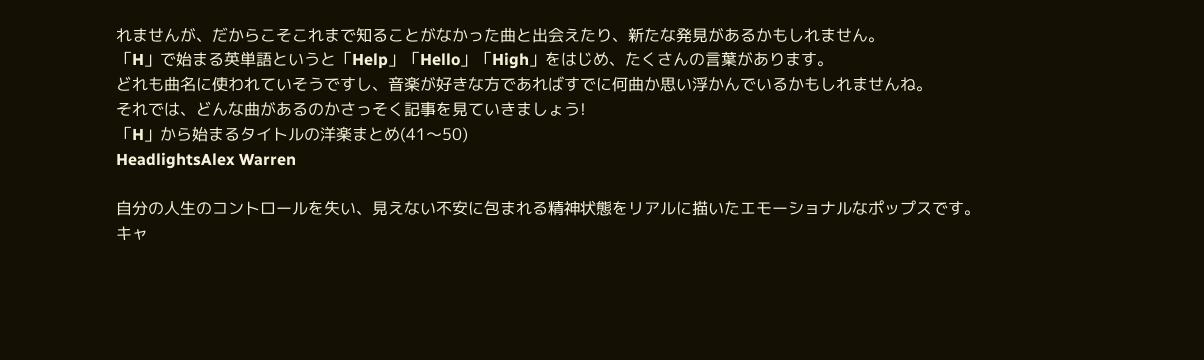れませんが、だからこそこれまで知ることがなかった曲と出会えたり、新たな発見があるかもしれません。
「H」で始まる英単語というと「Help」「Hello」「High」をはじめ、たくさんの言葉があります。
どれも曲名に使われていそうですし、音楽が好きな方であればすでに何曲か思い浮かんでいるかもしれませんね。
それでは、どんな曲があるのかさっそく記事を見ていきましょう!
「H」から始まるタイトルの洋楽まとめ(41〜50)
HeadlightsAlex Warren

自分の人生のコントロールを失い、見えない不安に包まれる精神状態をリアルに描いたエモーショナルなポップスです。
キャ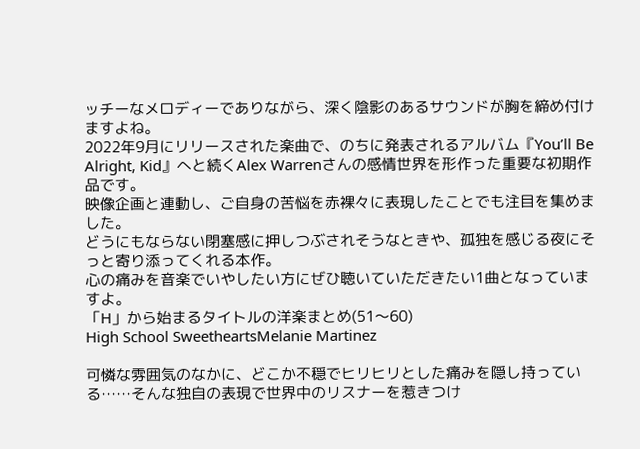ッチーなメロディーでありながら、深く陰影のあるサウンドが胸を締め付けますよね。
2022年9月にリリースされた楽曲で、のちに発表されるアルバム『You’ll Be Alright, Kid』へと続くAlex Warrenさんの感情世界を形作った重要な初期作品です。
映像企画と連動し、ご自身の苦悩を赤裸々に表現したことでも注目を集めました。
どうにもならない閉塞感に押しつぶされそうなときや、孤独を感じる夜にそっと寄り添ってくれる本作。
心の痛みを音楽でいやしたい方にぜひ聴いていただきたい1曲となっていますよ。
「H」から始まるタイトルの洋楽まとめ(51〜60)
High School SweetheartsMelanie Martinez

可憐な雰囲気のなかに、どこか不穏でヒリヒリとした痛みを隠し持っている……そんな独自の表現で世界中のリスナーを惹きつけ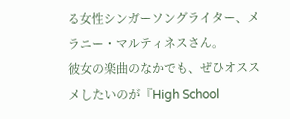る女性シンガーソングライター、メラニー・マルティネスさん。
彼女の楽曲のなかでも、ぜひオススメしたいのが『High School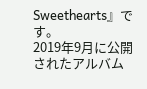Sweethearts』です。
2019年9月に公開されたアルバム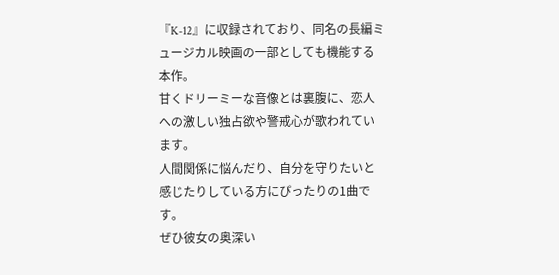『K-12』に収録されており、同名の長編ミュージカル映画の一部としても機能する本作。
甘くドリーミーな音像とは裏腹に、恋人への激しい独占欲や警戒心が歌われています。
人間関係に悩んだり、自分を守りたいと感じたりしている方にぴったりの1曲です。
ぜひ彼女の奥深い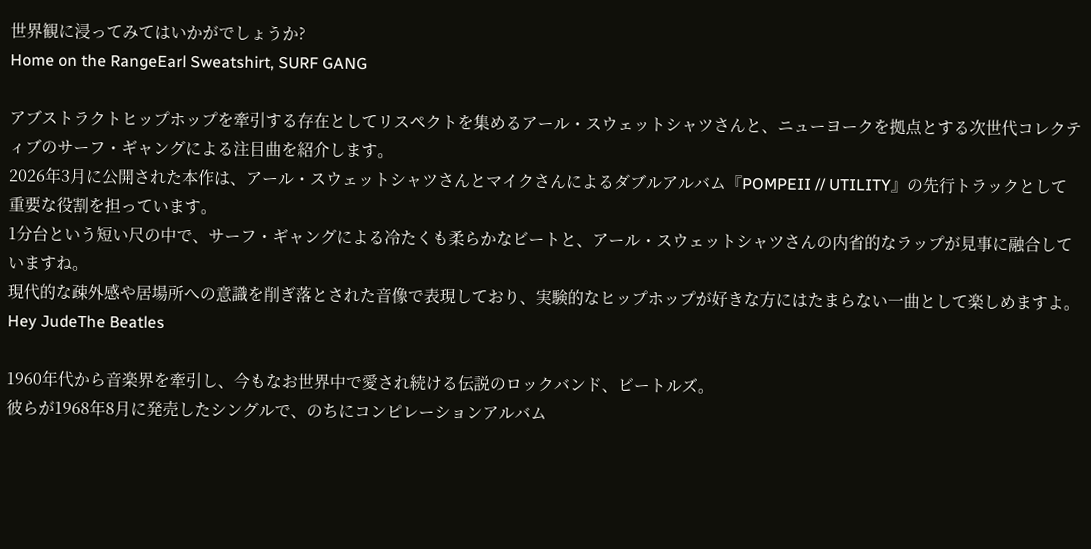世界観に浸ってみてはいかがでしょうか?
Home on the RangeEarl Sweatshirt, SURF GANG

アブストラクトヒップホップを牽引する存在としてリスペクトを集めるアール・スウェットシャツさんと、ニューヨークを拠点とする次世代コレクティブのサーフ・ギャングによる注目曲を紹介します。
2026年3月に公開された本作は、アール・スウェットシャツさんとマイクさんによるダブルアルバム『POMPEII // UTILITY』の先行トラックとして重要な役割を担っています。
1分台という短い尺の中で、サーフ・ギャングによる冷たくも柔らかなビートと、アール・スウェットシャツさんの内省的なラップが見事に融合していますね。
現代的な疎外感や居場所への意識を削ぎ落とされた音像で表現しており、実験的なヒップホップが好きな方にはたまらない一曲として楽しめますよ。
Hey JudeThe Beatles

1960年代から音楽界を牽引し、今もなお世界中で愛され続ける伝説のロックバンド、ビートルズ。
彼らが1968年8月に発売したシングルで、のちにコンピレーションアルバム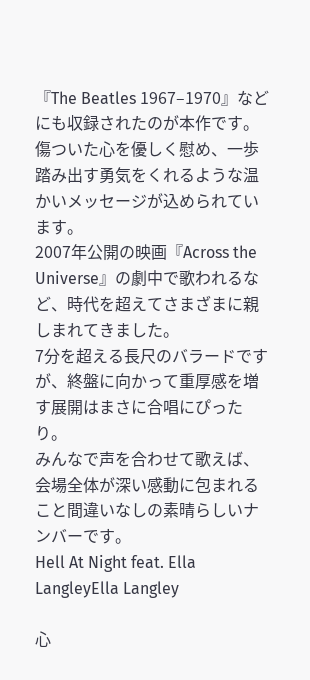『The Beatles 1967–1970』などにも収録されたのが本作です。
傷ついた心を優しく慰め、一歩踏み出す勇気をくれるような温かいメッセージが込められています。
2007年公開の映画『Across the Universe』の劇中で歌われるなど、時代を超えてさまざまに親しまれてきました。
7分を超える長尺のバラードですが、終盤に向かって重厚感を増す展開はまさに合唱にぴったり。
みんなで声を合わせて歌えば、会場全体が深い感動に包まれること間違いなしの素晴らしいナンバーです。
Hell At Night feat. Ella LangleyElla Langley

心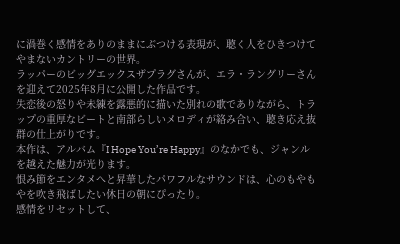に渦巻く感情をありのままにぶつける表現が、聴く人をひきつけてやまないカントリーの世界。
ラッパーのビッグエックスザプラグさんが、エラ・ラングリーさんを迎えて2025年8月に公開した作品です。
失恋後の怒りや未練を露悪的に描いた別れの歌でありながら、トラップの重厚なビートと南部らしいメロディが絡み合い、聴き応え抜群の仕上がりです。
本作は、アルバム『I Hope You’re Happy』のなかでも、ジャンルを越えた魅力が光ります。
恨み節をエンタメへと昇華したパワフルなサウンドは、心のもやもやを吹き飛ばしたい休日の朝にぴったり。
感情をリセットして、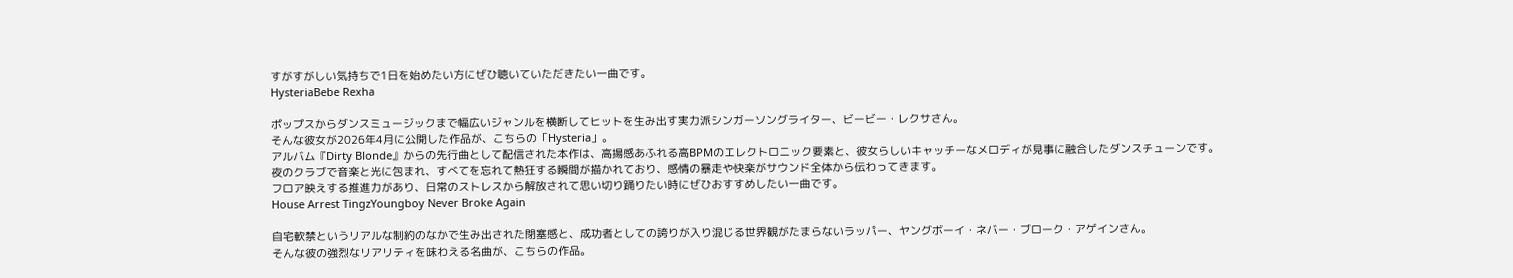すがすがしい気持ちで1日を始めたい方にぜひ聴いていただきたい一曲です。
HysteriaBebe Rexha

ポップスからダンスミュージックまで幅広いジャンルを横断してヒットを生み出す実力派シンガーソングライター、ビービー・レクサさん。
そんな彼女が2026年4月に公開した作品が、こちらの「Hysteria」。
アルバム『Dirty Blonde』からの先行曲として配信された本作は、高揚感あふれる高BPMのエレクトロニック要素と、彼女らしいキャッチーなメロディが見事に融合したダンスチューンです。
夜のクラブで音楽と光に包まれ、すべてを忘れて熱狂する瞬間が描かれており、感情の暴走や快楽がサウンド全体から伝わってきます。
フロア映えする推進力があり、日常のストレスから解放されて思い切り踊りたい時にぜひおすすめしたい一曲です。
House Arrest TingzYoungboy Never Broke Again

自宅軟禁というリアルな制約のなかで生み出された閉塞感と、成功者としての誇りが入り混じる世界観がたまらないラッパー、ヤングボーイ・ネバー・ブローク・アゲインさん。
そんな彼の強烈なリアリティを味わえる名曲が、こちらの作品。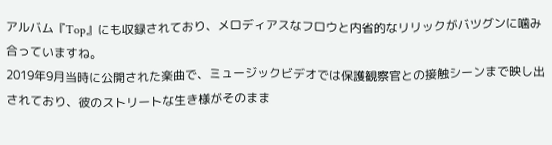アルバム『Top』にも収録されており、メロディアスなフロウと内省的なリリックがバツグンに噛み合っていますね。
2019年9月当時に公開された楽曲で、ミュージックビデオでは保護観察官との接触シーンまで映し出されており、彼のストリートな生き様がそのまま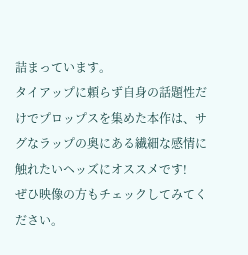詰まっています。
タイアップに頼らず自身の話題性だけでプロップスを集めた本作は、サグなラップの奥にある繊細な感情に触れたいヘッズにオススメです!
ぜひ映像の方もチェックしてみてください。